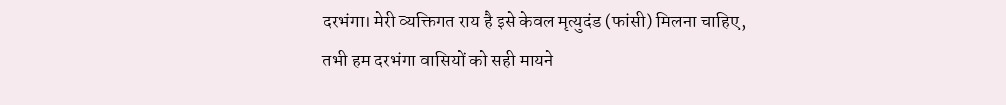दरभंगा। मेरी व्यक्तिगत राय है इसे केवल मृत्युदंड (फांसी) मिलना चाहिए, तभी हम दरभंगा वासियों को सही मायने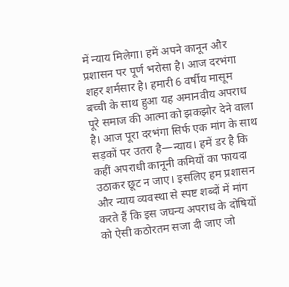में न्याय मिलेगा। हमें अपने कानून और प्रशासन पर पूर्ण भरोसा है। आज दरभंगा शहर शर्मसार है। हमारी 6 वर्षीय मासूम बच्ची के साथ हुआ यह अमानवीय अपराध पूरे समाज की आत्मा को झकझोर देने वाला है। आज पूरा दरभंगा सिर्फ एक मांग के साथ सड़कों पर उतरा है—न्याय। हमें डर है कि कहीं अपराधी कानूनी कमियों का फायदा उठाकर छूट न जाए। इसलिए हम प्रशासन और न्याय व्यवस्था से स्पष्ट शब्दों में मांग करते हैं कि इस जघन्य अपराध के दोषियों को ऐसी कठोरतम सजा दी जाए जो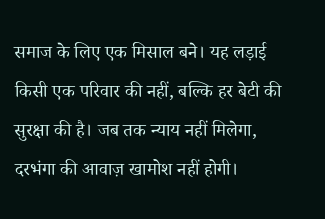समाज के लिए एक मिसाल बने। यह लड़ाई किसी एक परिवार की नहीं, बल्कि हर बेटी की सुरक्षा की है। जब तक न्याय नहीं मिलेगा, दरभंगा की आवाज़ खामोश नहीं होगी।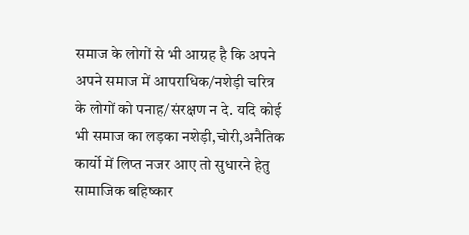समाज के लोगों से भी आग्रह है कि अपने अपने समाज में आपराधिक/नशेड़ी चरित्र के लोगों को पनाह/संरक्षण न दे. यदि कोई भी समाज का लड़का नशेड़ी,चोरी,अनैतिक कार्यो में लिप्त नजर आए तो सुधारने हेतु सामाजिक बहिष्कार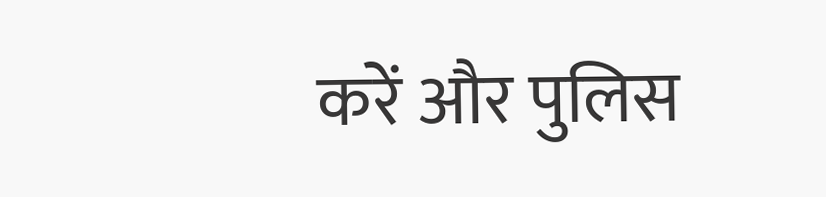करें और पुलिस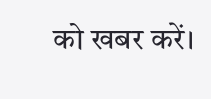को खबर करें।